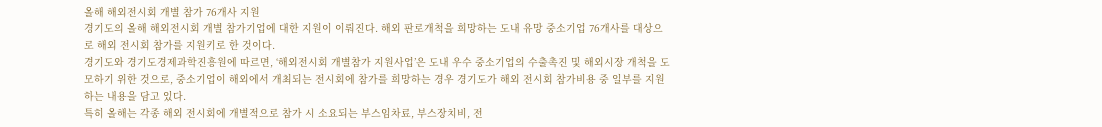올해 해외전시회 개별 참가 76개사 지원
경기도의 올해 해외전시회 개별 참가기업에 대한 지원이 이뤄진다. 해외 판로개척을 희망하는 도내 유망 중소기업 76개사를 대상으로 해외 전시회 참가를 지원키로 한 것이다.
경기도와 경기도경제과학진흥원에 따르면, ‘해외전시회 개별참가 지원사업’은 도내 우수 중소기업의 수출촉진 및 해외시장 개척을 도모하기 위한 것으로, 중소기업이 해외에서 개최되는 전시회에 참가를 희망하는 경우 경기도가 해외 전시회 참가비용 중 일부를 지원하는 내용을 담고 있다.
특히 올해는 각종 해외 전시회에 개별적으로 참가 시 소요되는 부스임차료, 부스장치비, 전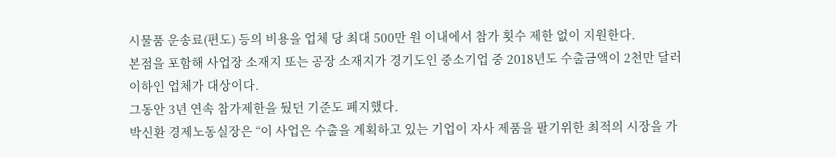시물품 운송료(편도) 등의 비용을 업체 당 최대 500만 원 이내에서 참가 횟수 제한 없이 지원한다.
본점을 포함해 사업장 소재지 또는 공장 소재지가 경기도인 중소기업 중 2018년도 수출금액이 2천만 달러 이하인 업체가 대상이다.
그동안 3년 연속 참가제한을 뒀던 기준도 폐지했다.
박신환 경제노동실장은 “이 사업은 수출을 계획하고 있는 기업이 자사 제품을 팔기위한 최적의 시장을 가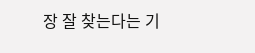장 잘 찾는다는 기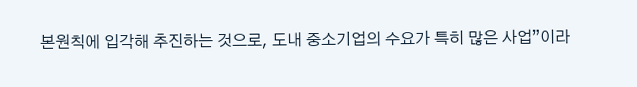본원칙에 입각해 추진하는 것으로, 도내 중소기업의 수요가 특히 많은 사업”이라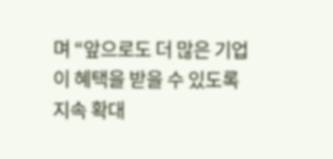며 “앞으로도 더 많은 기업이 혜택을 받을 수 있도록 지속 확대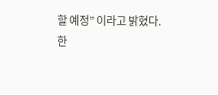할 예정” 이라고 밝혔다.
한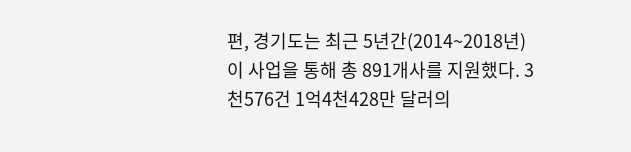편, 경기도는 최근 5년간(2014~2018년) 이 사업을 통해 총 891개사를 지원했다. 3천576건 1억4천428만 달러의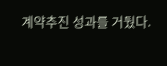계약추진 성과를 거뒀다.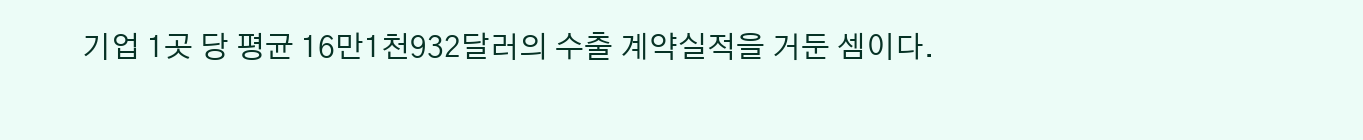기업 1곳 당 평균 16만1천932달러의 수출 계약실적을 거둔 셈이다.